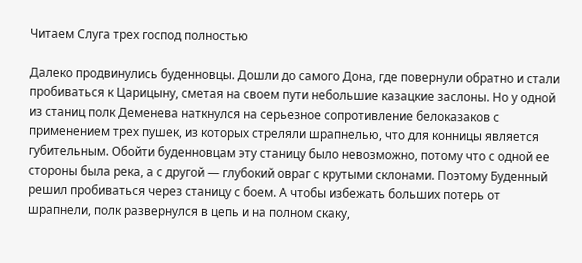Читаем Слуга трех господ полностью

Далеко продвинулись буденновцы. Дошли до самого Дона, где повернули обратно и стали пробиваться к Царицыну, сметая на своем пути небольшие казацкие заслоны. Но у одной из станиц полк Деменева наткнулся на серьезное сопротивление белоказаков с применением трех пушек, из которых стреляли шрапнелью, что для конницы является губительным. Обойти буденновцам эту станицу было невозможно, потому что с одной ее стороны была река, а с другой — глубокий овраг с крутыми склонами. Поэтому Буденный решил пробиваться через станицу с боем. А чтобы избежать больших потерь от шрапнели, полк развернулся в цепь и на полном скаку,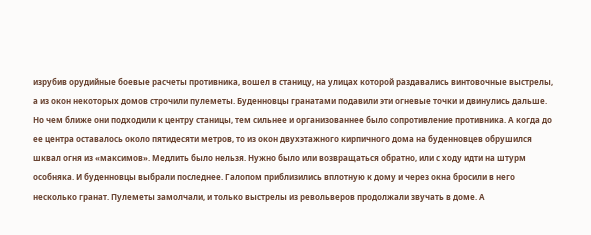изрубив орудийные боевые расчеты противника, вошел в станицу, на улицах которой раздавались винтовочные выстрелы, а из окон некоторых домов строчили пулеметы. Буденновцы гранатами подавили эти огневые точки и двинулись дальше. Но чем ближе они подходили к центру станицы, тем сильнее и организованнее было сопротивление противника. А когда до ее центра оставалось около пятидесяти метров, то из окон двухэтажного кирпичного дома на буденновцев обрушился шквал огня из «максимов». Медлить было нельзя. Нужно было или возвращаться обратно, или с ходу идти на штурм особняка. И буденновцы выбрали последнее. Галопом приблизились вплотную к дому и через окна бросили в него несколько гранат. Пулеметы замолчали, и только выстрелы из револьверов продолжали звучать в доме. А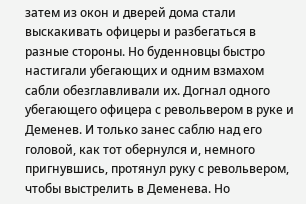затем из окон и дверей дома стали выскакивать офицеры и разбегаться в разные стороны. Но буденновцы быстро настигали убегающих и одним взмахом сабли обезглавливали их. Догнал одного убегающего офицера с револьвером в руке и Деменев. И только занес саблю над его головой, как тот обернулся и, немного пригнувшись, протянул руку с револьвером, чтобы выстрелить в Деменева. Но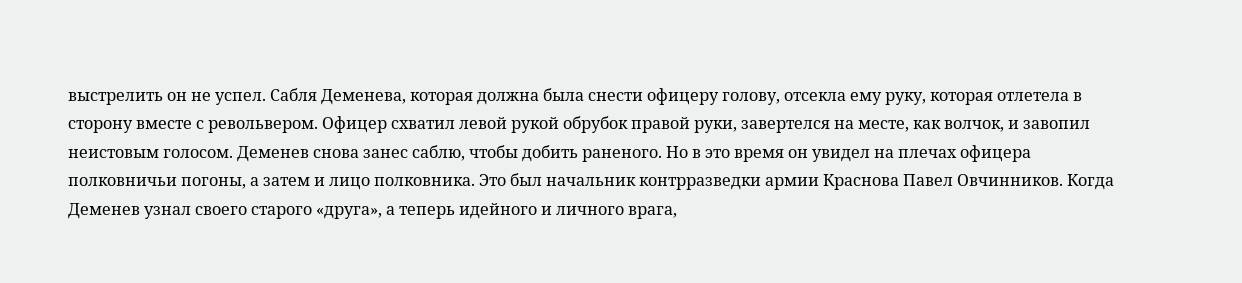выстрелить он не успел. Сабля Деменева, которая должна была снести офицеру голову, отсекла ему руку, которая отлетела в сторону вместе с револьвером. Офицер схватил левой рукой обрубок правой руки, завертелся на месте, как волчок, и завопил неистовым голосом. Деменев снова занес саблю, чтобы добить раненого. Но в это время он увидел на плечах офицера полковничьи погоны, а затем и лицо полковника. Это был начальник контрразведки армии Краснова Павел Овчинников. Когда Деменев узнал своего старого «друга», а теперь идейного и личного врага,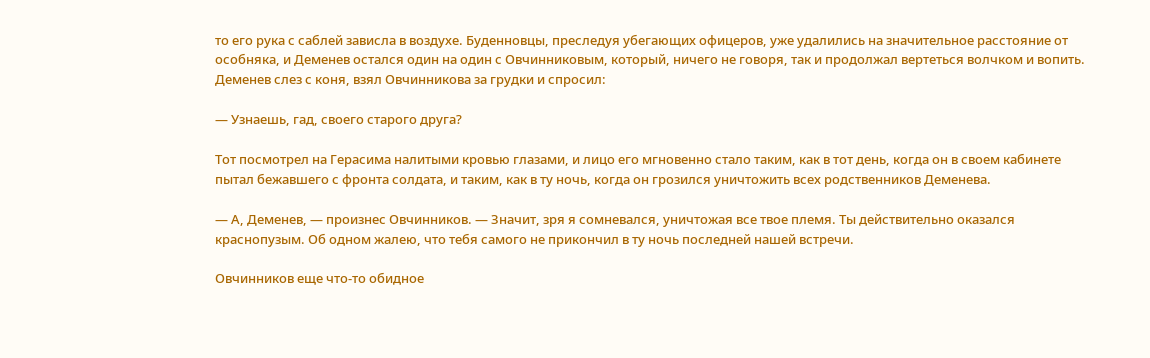то его рука с саблей зависла в воздухе. Буденновцы, преследуя убегающих офицеров, уже удалились на значительное расстояние от особняка, и Деменев остался один на один с Овчинниковым, который, ничего не говоря, так и продолжал вертеться волчком и вопить. Деменев слез с коня, взял Овчинникова за грудки и спросил:

— Узнаешь, гад, своего старого друга?

Тот посмотрел на Герасима налитыми кровью глазами, и лицо его мгновенно стало таким, как в тот день, когда он в своем кабинете пытал бежавшего с фронта солдата, и таким, как в ту ночь, когда он грозился уничтожить всех родственников Деменева.

— А, Деменев, — произнес Овчинников. — Значит, зря я сомневался, уничтожая все твое племя. Ты действительно оказался краснопузым. Об одном жалею, что тебя самого не прикончил в ту ночь последней нашей встречи.

Овчинников еще что-то обидное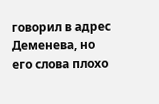говорил в адрес Деменева, но его слова плохо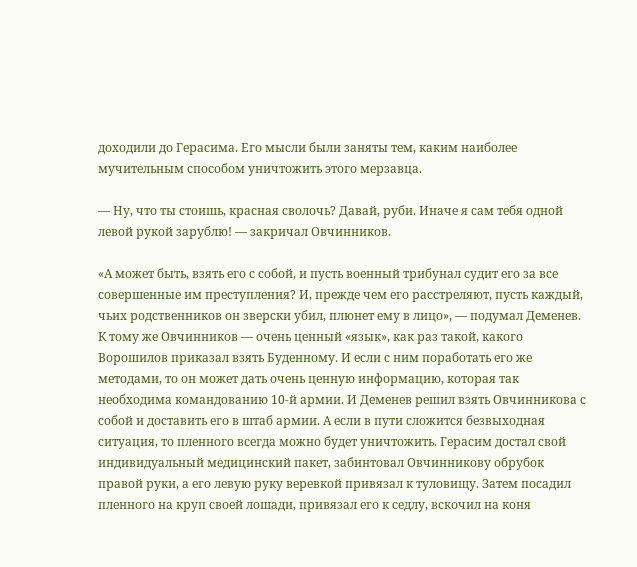доходили до Герасима. Его мысли были заняты тем, каким наиболее мучительным способом уничтожить этого мерзавца.

— Ну, что ты стоишь, красная сволочь? Давай, руби. Иначе я сам тебя одной левой рукой зарублю! — закричал Овчинников.

«А может быть, взять его с собой, и пусть военный трибунал судит его за все совершенные им преступления? И, прежде чем его расстреляют, пусть каждый, чьих родственников он зверски убил, плюнет ему в лицо», — подумал Деменев. К тому же Овчинников — очень ценный «язык», как раз такой, какого Ворошилов приказал взять Буденному. И если с ним поработать его же методами, то он может дать очень ценную информацию, которая так необходима командованию 10-й армии. И Деменев решил взять Овчинникова с собой и доставить его в штаб армии. А если в пути сложится безвыходная ситуация, то пленного всегда можно будет уничтожить. Герасим достал свой индивидуальный медицинский пакет, забинтовал Овчинникову обрубок правой руки, а его левую руку веревкой привязал к туловищу. Затем посадил пленного на круп своей лошади, привязал его к седлу, вскочил на коня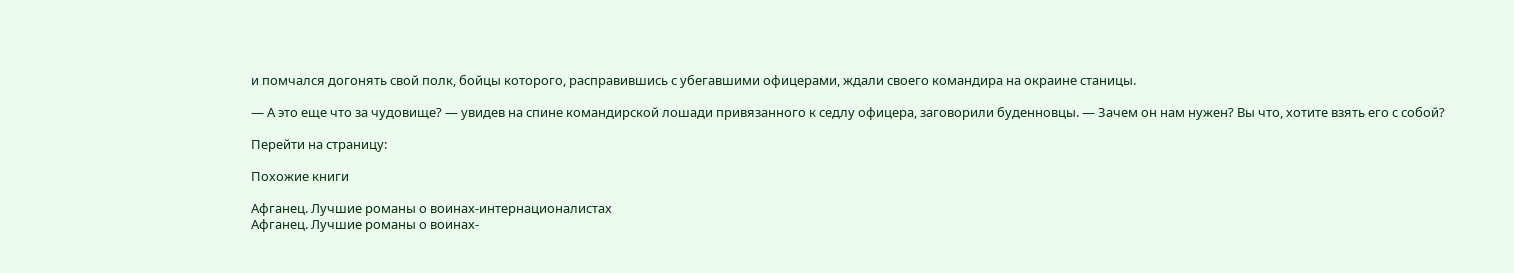и помчался догонять свой полк, бойцы которого, расправившись с убегавшими офицерами, ждали своего командира на окраине станицы.

— А это еще что за чудовище? — увидев на спине командирской лошади привязанного к седлу офицера, заговорили буденновцы. — Зачем он нам нужен? Вы что, хотите взять его с собой?

Перейти на страницу:

Похожие книги

Афганец. Лучшие романы о воинах-интернационалистах
Афганец. Лучшие романы о воинах-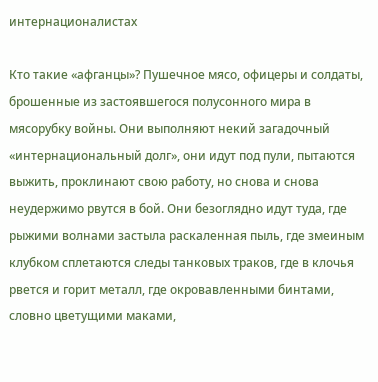интернационалистах

Кто такие «афганцы»? Пушечное мясо, офицеры и солдаты, брошенные из застоявшегося полусонного мира в мясорубку войны. Они выполняют некий загадочный «интернациональный долг», они идут под пули, пытаются выжить, проклинают свою работу, но снова и снова неудержимо рвутся в бой. Они безоглядно идут туда, где рыжими волнами застыла раскаленная пыль, где змеиным клубком сплетаются следы танковых траков, где в клочья рвется и горит металл, где окровавленными бинтами, словно цветущими маками,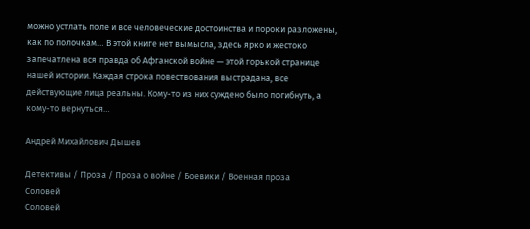можно устлать поле и все человеческие достоинства и пороки разложены, как по полочкам… В этой книге нет вымысла, здесь ярко и жестоко запечатлена вся правда об Афганской войне — этой горькой странице нашей истории. Каждая строка повествования выстрадана, все действующие лица реальны. Кому-то из них суждено было погибнуть, а кому-то вернуться…

Андрей Михайлович Дышев

Детективы / Проза / Проза о войне / Боевики / Военная проза
Соловей
Соловей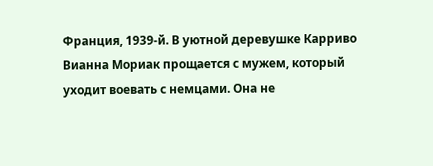Франция, 1939-й. В уютной деревушке Карриво Вианна Мориак прощается с мужем, который уходит воевать с немцами. Она не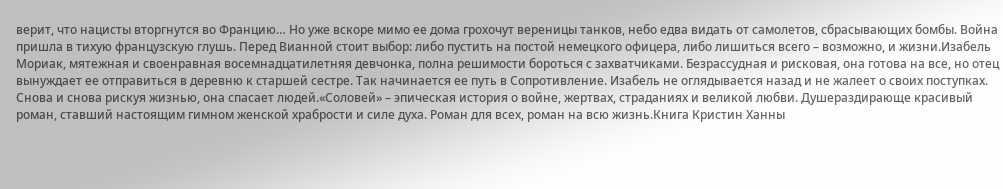верит, что нацисты вторгнутся во Францию… Но уже вскоре мимо ее дома грохочут вереницы танков, небо едва видать от самолетов, сбрасывающих бомбы. Война пришла в тихую французскую глушь. Перед Вианной стоит выбор: либо пустить на постой немецкого офицера, либо лишиться всего – возможно, и жизни.Изабель Мориак, мятежная и своенравная восемнадцатилетняя девчонка, полна решимости бороться с захватчиками. Безрассудная и рисковая, она готова на все, но отец вынуждает ее отправиться в деревню к старшей сестре. Так начинается ее путь в Сопротивление. Изабель не оглядывается назад и не жалеет о своих поступках. Снова и снова рискуя жизнью, она спасает людей.«Соловей» – эпическая история о войне, жертвах, страданиях и великой любви. Душераздирающе красивый роман, ставший настоящим гимном женской храбрости и силе духа. Роман для всех, роман на всю жизнь.Книга Кристин Ханны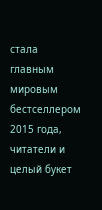стала главным мировым бестселлером 2015 года, читатели и целый букет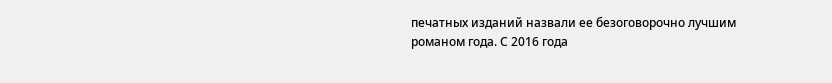печатных изданий назвали ее безоговорочно лучшим романом года. С 2016 года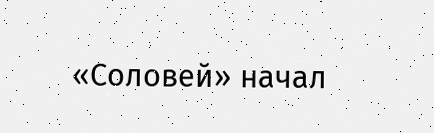«Соловей» начал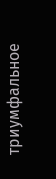триумфальное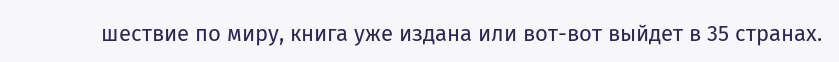шествие по миру, книга уже издана или вот-вот выйдет в 35 странах.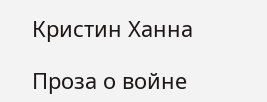Кристин Ханна

Проза о войне